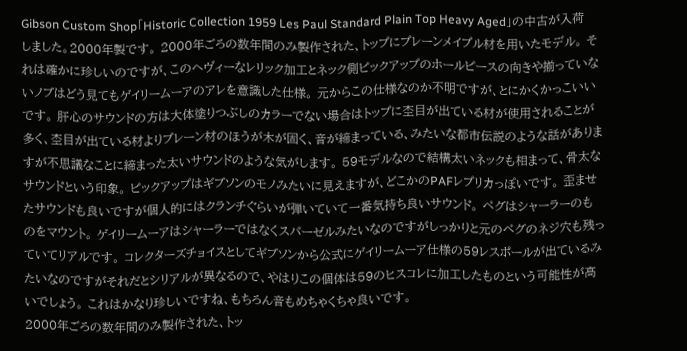Gibson Custom Shop「Historic Collection 1959 Les Paul Standard Plain Top Heavy Aged」の中古が入荷しました。2000年製です。 2000年ごろの数年間のみ製作された、トップにプレーンメイプル材を用いたモデル。 それは確かに珍しいのですが、このヘヴィーなレリック加工とネック側ピックアップのホールピースの向きや揃っていないノブはどう見てもゲイリームーアのアレを意識した仕様。 元からこの仕様なのか不明ですが、とにかくかっこいいです。 肝心のサウンドの方は大体塗りつぶしのカラーでない場合はトップに杢目が出ている材が使用されることが多く、杢目が出ている材よりプレーン材のほうが木が固く、音が締まっている、みたいな都市伝説のような話がありますが不思議なことに締まった太いサウンドのような気がします。 59モデルなので結構太いネックも相まって、骨太なサウンドという印象。 ピックアップはギブソンのモノみたいに見えますが、どこかのPAFレプリカっぽいです。 歪ませたサウンドも良いですが個人的にはクランチぐらいが弾いていて一番気持ち良いサウンド。 ペグはシャーラーのものをマウント。 ゲイリームーアはシャーラーではなくスパーゼルみたいなのですがしっかりと元のペグのネジ穴も残っていてリアルです。 コレクターズチョイスとしてギブソンから公式にゲイリームーア仕様の59レスポールが出ているみたいなのですがそれだとシリアルが異なるので、やはりこの個体は59のヒスコレに加工したものという可能性が高いでしょう。 これはかなり珍しいですね、もちろん音もめちゃくちゃ良いです。
2000年ごろの数年間のみ製作された、トッ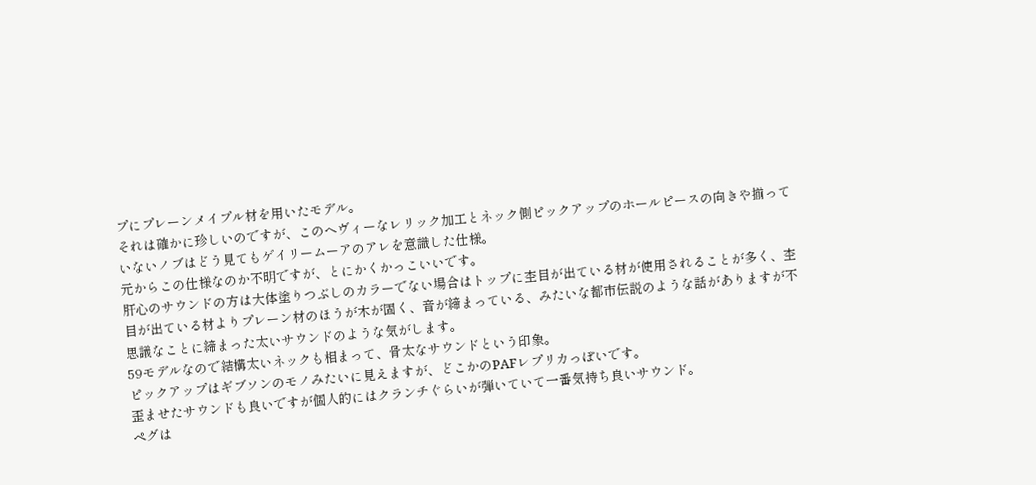プにプレーンメイプル材を用いたモデル。
それは確かに珍しいのですが、このヘヴィーなレリック加工とネック側ピックアップのホールピースの向きや揃っていないノブはどう見てもゲイリームーアのアレを意識した仕様。
元からこの仕様なのか不明ですが、とにかくかっこいいです。
肝心のサウンドの方は大体塗りつぶしのカラーでない場合はトップに杢目が出ている材が使用されることが多く、杢目が出ている材よりプレーン材のほうが木が固く、音が締まっている、みたいな都市伝説のような話がありますが不思議なことに締まった太いサウンドのような気がします。
59モデルなので結構太いネックも相まって、骨太なサウンドという印象。
ピックアップはギブソンのモノみたいに見えますが、どこかのPAFレプリカっぽいです。
歪ませたサウンドも良いですが個人的にはクランチぐらいが弾いていて一番気持ち良いサウンド。
ペグは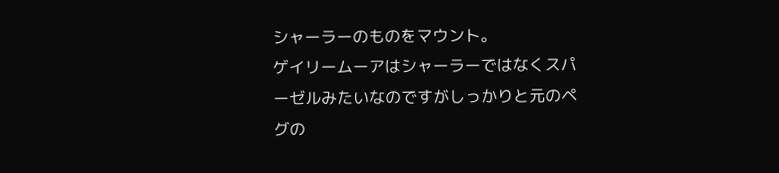シャーラーのものをマウント。
ゲイリームーアはシャーラーではなくスパーゼルみたいなのですがしっかりと元のペグの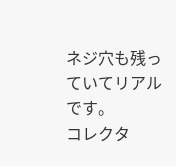ネジ穴も残っていてリアルです。
コレクタ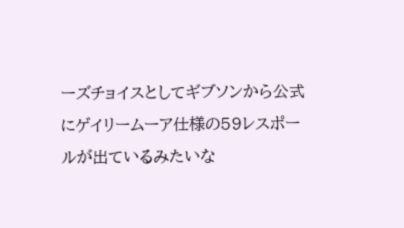ーズチョイスとしてギブソンから公式にゲイリームーア仕様の59レスポールが出ているみたいな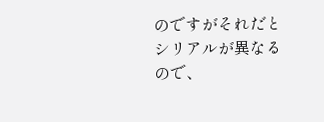のですがそれだとシリアルが異なるので、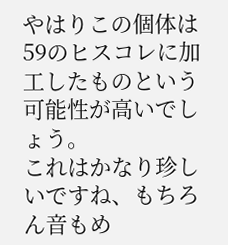やはりこの個体は59のヒスコレに加工したものという可能性が高いでしょう。
これはかなり珍しいですね、もちろん音もめ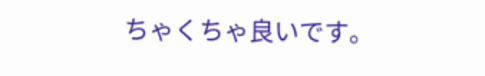ちゃくちゃ良いです。